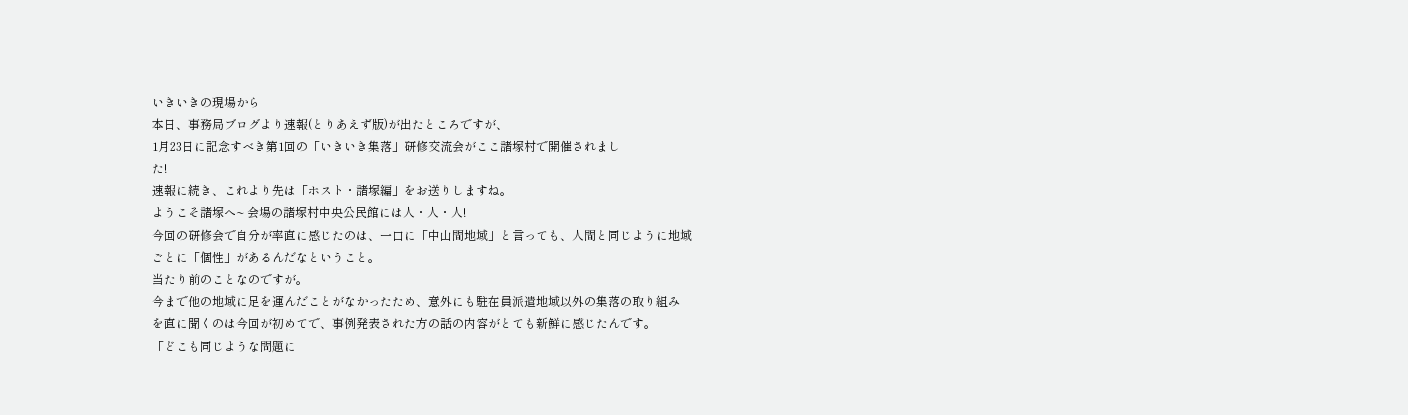いきいきの現場から
本日、事務局ブログより速報(とりあえず版)が出たところですが、
1月23日に記念すべき第1回の「いきいき集落」研修交流会がここ諸塚村で開催されまし
た!
速報に続き、これより先は「ホスト・諸塚編」をお送りしますね。
ようこそ諸塚へ~ 会場の諸塚村中央公民館には人・人・人!
今回の研修会で自分が率直に感じたのは、一口に「中山間地域」と言っても、人間と同じように地域
ごとに「個性」があるんだなということ。
当たり前のことなのですが。
今まで他の地域に足を運んだことがなかったため、意外にも駐在員派遣地域以外の集落の取り組み
を直に聞くのは今回が初めてで、事例発表された方の話の内容がとても新鮮に感じたんです。
「どこも同じような問題に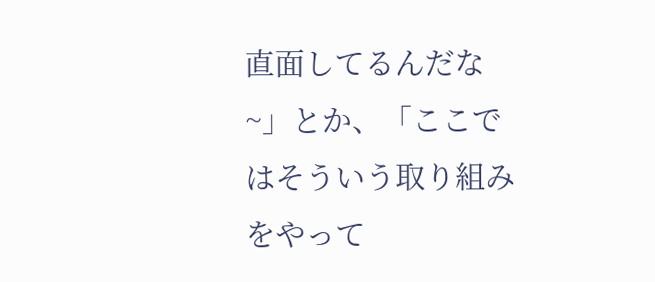直面してるんだな~」とか、「ここではそういう取り組みをやって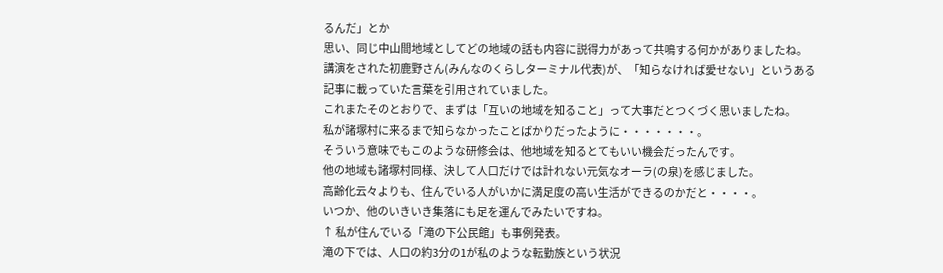るんだ」とか
思い、同じ中山間地域としてどの地域の話も内容に説得力があって共鳴する何かがありましたね。
講演をされた初鹿野さん(みんなのくらしターミナル代表)が、「知らなければ愛せない」というある
記事に載っていた言葉を引用されていました。
これまたそのとおりで、まずは「互いの地域を知ること」って大事だとつくづく思いましたね。
私が諸塚村に来るまで知らなかったことばかりだったように・・・・・・・。
そういう意味でもこのような研修会は、他地域を知るとてもいい機会だったんです。
他の地域も諸塚村同様、決して人口だけでは計れない元気なオーラ(の泉)を感じました。
高齢化云々よりも、住んでいる人がいかに満足度の高い生活ができるのかだと・・・・。
いつか、他のいきいき集落にも足を運んでみたいですね。
↑ 私が住んでいる「滝の下公民館」も事例発表。
滝の下では、人口の約3分の1が私のような転勤族という状況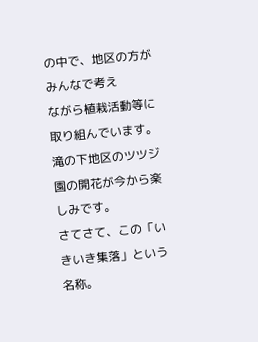の中で、地区の方がみんなで考え
ながら植栽活動等に取り組んでいます。滝の下地区のツツジ園の開花が今から楽しみです。
さてさて、この「いきいき集落」という名称。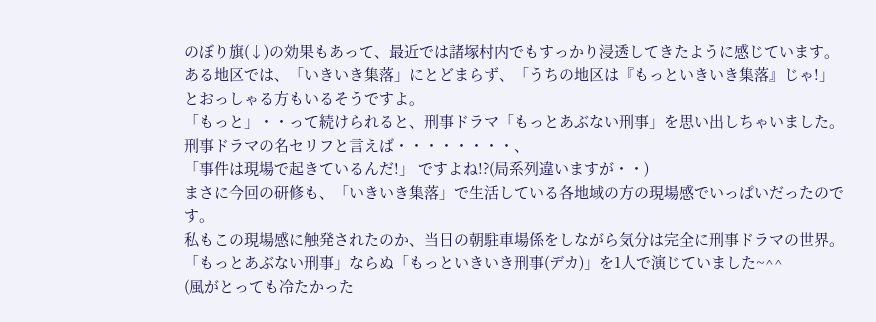のぼり旗(↓)の効果もあって、最近では諸塚村内でもすっかり浸透してきたように感じています。
ある地区では、「いきいき集落」にとどまらず、「うちの地区は『もっといきいき集落』じゃ!」
とおっしゃる方もいるそうですよ。
「もっと」・・って続けられると、刑事ドラマ「もっとあぶない刑事」を思い出しちゃいました。
刑事ドラマの名セリフと言えば・・・・・・・・、
「事件は現場で起きているんだ!」 ですよね!?(局系列違いますが・・)
まさに今回の研修も、「いきいき集落」で生活している各地域の方の現場感でいっぱいだったので
す。
私もこの現場感に触発されたのか、当日の朝駐車場係をしながら気分は完全に刑事ドラマの世界。
「もっとあぶない刑事」ならぬ「もっといきいき刑事(デカ)」を1人で演じていました~^^
(風がとっても冷たかった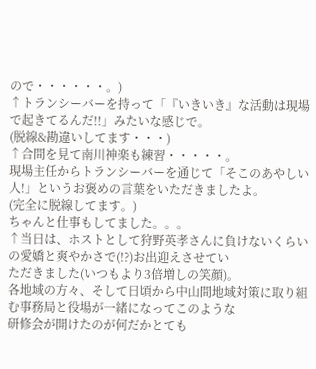ので・・・・・・。)
↑トランシーバーを持って「『いきいき』な活動は現場で起きてるんだ!!」みたいな感じで。
(脱線&勘違いしてます・・・)
↑合間を見て南川神楽も練習・・・・・。
現場主任からトランシーバーを通じて「そこのあやしい人!」というお褒めの言葉をいただきましたよ。
(完全に脱線してます。)
ちゃんと仕事もしてました。。。
↑当日は、ホストとして狩野英孝さんに負けないくらいの愛嬌と爽やかさで(!?)お出迎えさせてい
ただきました(いつもより3倍増しの笑顔)。
各地域の方々、そして日頃から中山間地域対策に取り組む事務局と役場が一緒になってこのような
研修会が開けたのが何だかとても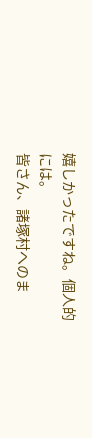嬉しかったですね。個人的には。
皆さん、諸塚村へのま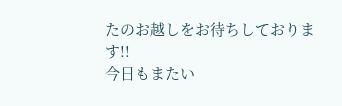たのお越しをお待ちしております!!
今日もまたい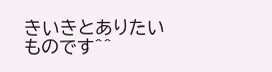きいきとありたいものです^^